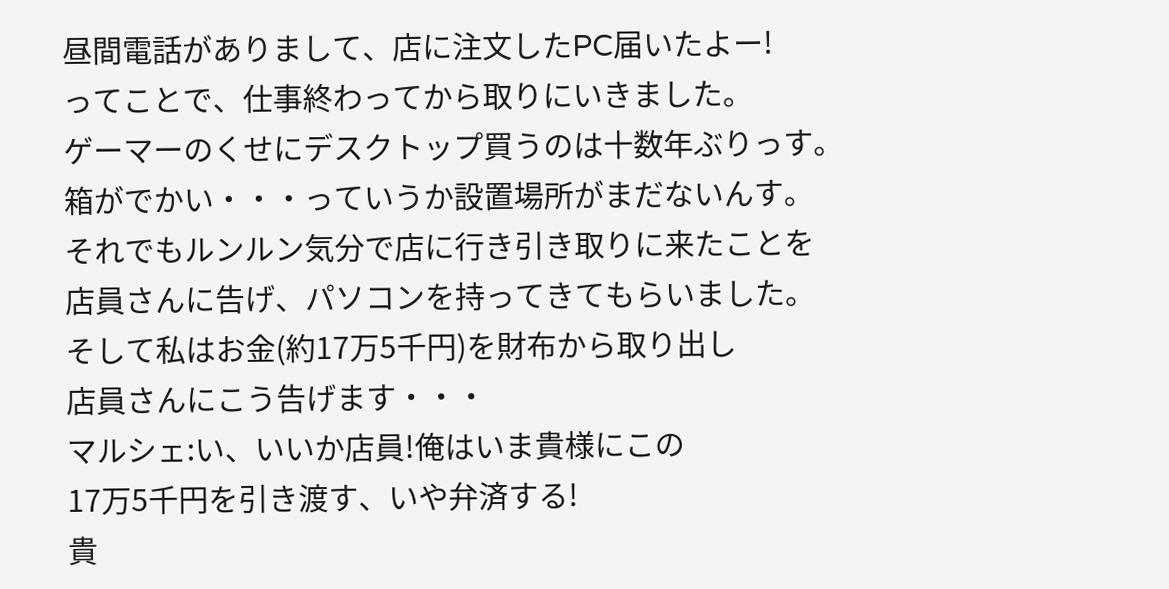昼間電話がありまして、店に注文したPC届いたよー!
ってことで、仕事終わってから取りにいきました。
ゲーマーのくせにデスクトップ買うのは十数年ぶりっす。
箱がでかい・・・っていうか設置場所がまだないんす。
それでもルンルン気分で店に行き引き取りに来たことを
店員さんに告げ、パソコンを持ってきてもらいました。
そして私はお金(約17万5千円)を財布から取り出し
店員さんにこう告げます・・・
マルシェ:い、いいか店員!俺はいま貴様にこの
17万5千円を引き渡す、いや弁済する!
貴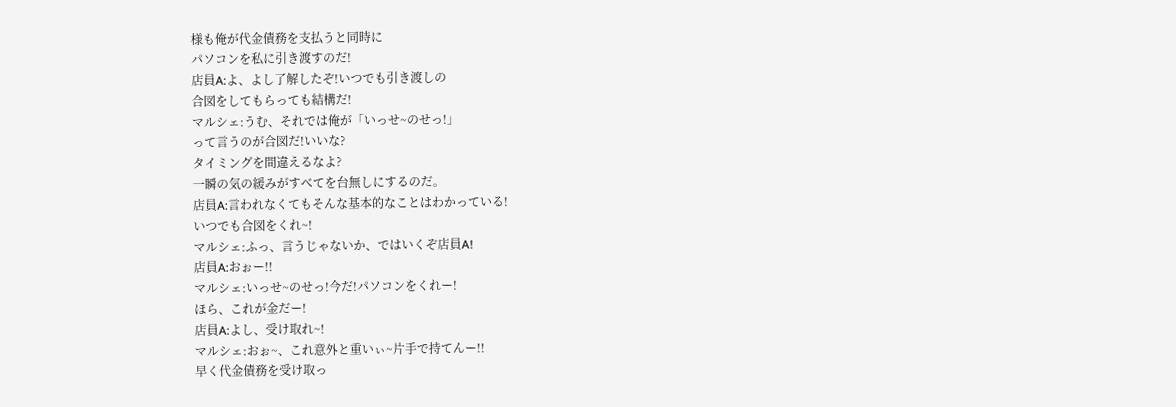様も俺が代金債務を支払うと同時に
パソコンを私に引き渡すのだ!
店員A:よ、よし了解したぞ!いつでも引き渡しの
合図をしてもらっても結構だ!
マルシェ:うむ、それでは俺が「いっせ~のせっ!」
って言うのが合図だ!いいな?
タイミングを間違えるなよ?
一瞬の気の緩みがすべてを台無しにするのだ。
店員A:言われなくてもそんな基本的なことはわかっている!
いつでも合図をくれ~!
マルシェ:ふっ、言うじゃないか、ではいくぞ店員A!
店員A:おぉー!!
マルシェ:いっせ~のせっ!今だ!パソコンをくれー!
ほら、これが金だー!
店員A:よし、受け取れ~!
マルシェ:おぉ~、これ意外と重いぃ~片手で持てんー!!
早く代金債務を受け取っ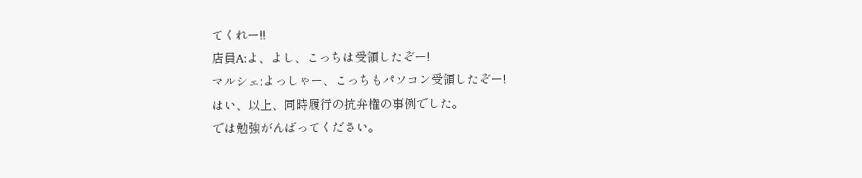てくれー!!
店員A:よ、よし、こっちは受領したぞー!
マルシェ:よっしゃー、こっちもパソコン受領したぞー!
はい、以上、同時履行の抗弁権の事例でした。
では勉強がんばってください。